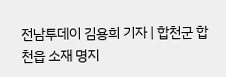전남투데이 김용희 기자 | 합천군 합천읍 소재 명지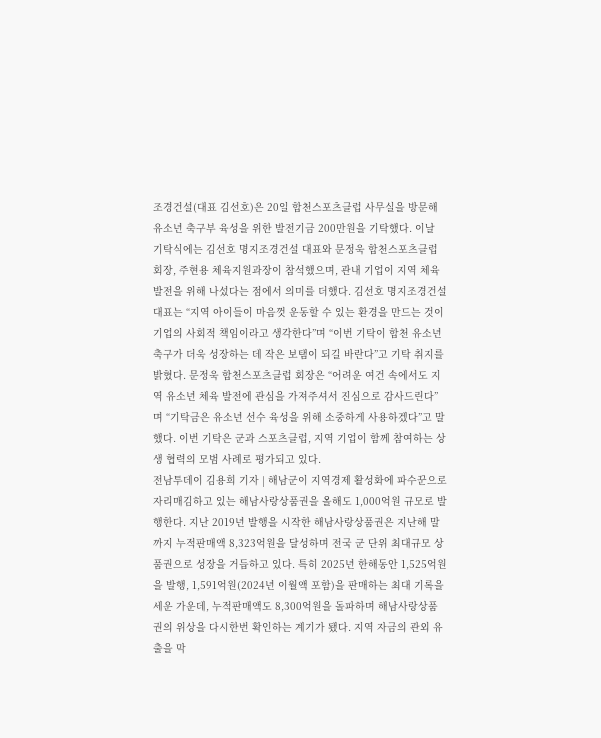조경건설(대표 김선호)은 20일 합천스포츠클럽 사무실을 방문해 유소년 축구부 육성을 위한 발전기금 200만원을 기탁했다. 이날 기탁식에는 김선호 명지조경건설 대표와 문정욱 합천스포츠클럽 회장, 주현용 체육지원과장이 참석했으며, 관내 기업이 지역 체육 발전을 위해 나섰다는 점에서 의미를 더했다. 김선호 명지조경건설 대표는 “지역 아이들이 마음껏 운동할 수 있는 환경을 만드는 것이 기업의 사회적 책임이라고 생각한다”며 “이번 기탁이 합천 유소년 축구가 더욱 성장하는 데 작은 보탬이 되길 바란다”고 기탁 취지를 밝혔다. 문정욱 합천스포츠클럽 회장은 “어려운 여건 속에서도 지역 유소년 체육 발전에 관심을 가져주셔서 진심으로 감사드린다”며 “기탁금은 유소년 선수 육성을 위해 소중하게 사용하겠다”고 말했다. 이번 기탁은 군과 스포츠클럽, 지역 기업이 함께 참여하는 상생 협력의 모범 사례로 평가되고 있다.
전남투데이 김용희 기자 | 해남군이 지역경제 활성화에 파수꾼으로 자리매김하고 있는 해남사랑상품권을 올해도 1,000억원 규모로 발행한다. 지난 2019년 발행을 시작한 해남사랑상품권은 지난해 말까지 누적판매액 8,323억원을 달성하며 전국 군 단위 최대규모 상품권으로 성장을 거듭하고 있다. 특히 2025년 한해동안 1,525억원을 발행, 1,591억원(2024년 이월액 포함)을 판매하는 최대 기록을 세운 가운데, 누적판매액도 8,300억원을 돌파하며 해남사랑상품권의 위상을 다시한번 확인하는 계기가 됐다. 지역 자금의 관외 유출을 막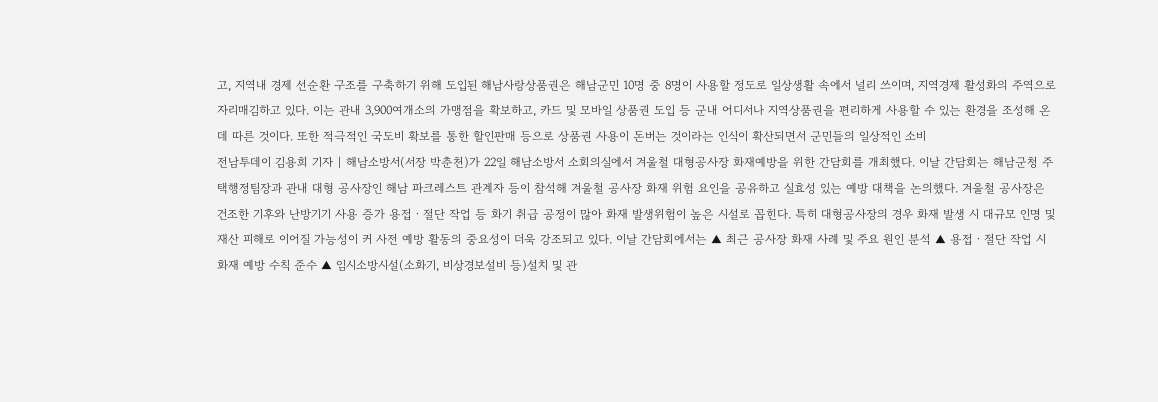고, 지역내 경제 선순환 구조를 구축하기 위해 도입된 해남사랑상품권은 해남군민 10명 중 8명이 사용할 정도로 일상생활 속에서 널리 쓰이며, 지역경제 활성화의 주역으로 자리매김하고 있다. 이는 관내 3,900여개소의 가맹점을 확보하고, 카드 및 모바일 상품권 도입 등 군내 어디서나 지역상품권을 편리하게 사용할 수 있는 환경을 조성해 온 데 따른 것이다. 또한 적극적인 국도비 확보를 통한 할인판매 등으로 상품권 사용이 돈버는 것이라는 인식이 확산되면서 군민들의 일상적인 소비
전남투데이 김용희 기자 | 해남소방서(서장 박춘천)가 22일 해남소방서 소회의실에서 겨울철 대형공사장 화재예방을 위한 간담회를 개최했다. 이날 간담회는 해남군청 주택행정팀장과 관내 대형 공사장인 해남 파크레스트 관계자 등이 참석해 겨울철 공사장 화재 위험 요인을 공유하고 실효성 있는 예방 대책을 논의했다. 겨울철 공사장은 건조한 기후와 난방기기 사용 증가 용접ㆍ절단 작업 등 화기 취급 공정이 많아 화재 발생위험이 높은 시설로 꼽힌다. 특히 대형공사장의 경우 화재 발생 시 대규모 인명 및 재산 피해로 이어질 가능성이 커 사전 예방 활동의 중요성이 더욱 강조되고 있다. 이날 간담회에서는 ▲ 최근 공사장 화재 사례 및 주요 원인 분석 ▲ 용접ㆍ절단 작업 시 화재 예방 수칙 준수 ▲ 임시소방시설(소화기, 비상경보설비 등)설치 및 관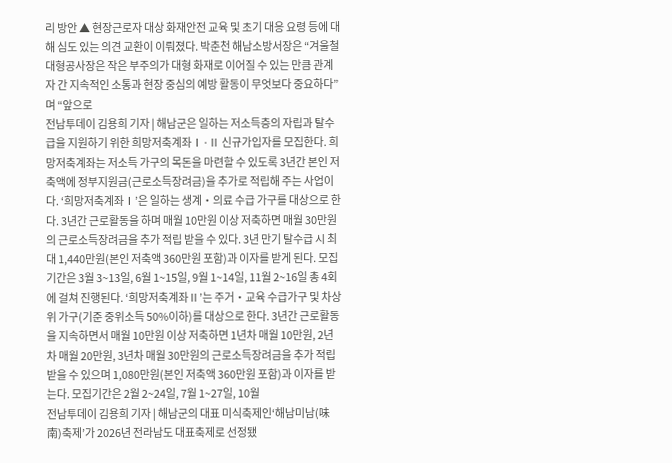리 방안 ▲ 현장근로자 대상 화재안전 교육 및 초기 대응 요령 등에 대해 심도 있는 의견 교환이 이뤄졌다. 박춘천 해남소방서장은 “겨울철 대형공사장은 작은 부주의가 대형 화재로 이어질 수 있는 만큼 관계자 간 지속적인 소통과 현장 중심의 예방 활동이 무엇보다 중요하다”며 “앞으로
전남투데이 김용희 기자 | 해남군은 일하는 저소득층의 자립과 탈수급을 지원하기 위한 희망저축계좌Ⅰ·Ⅱ 신규가입자를 모집한다. 희망저축계좌는 저소득 가구의 목돈을 마련할 수 있도록 3년간 본인 저축액에 정부지원금(근로소득장려금)을 추가로 적립해 주는 사업이다. ‘희망저축계좌Ⅰ’은 일하는 생계‧의료 수급 가구를 대상으로 한다. 3년간 근로활동을 하며 매월 10만원 이상 저축하면 매월 30만원의 근로소득장려금을 추가 적립 받을 수 있다. 3년 만기 탈수급 시 최대 1,440만원(본인 저축액 360만원 포함)과 이자를 받게 된다. 모집기간은 3월 3~13일, 6월 1~15일, 9월 1~14일, 11월 2~16일 총 4회에 걸쳐 진행된다. ‘희망저축계좌Ⅱ’는 주거‧교육 수급가구 및 차상위 가구(기준 중위소득 50%이하)를 대상으로 한다. 3년간 근로활동을 지속하면서 매월 10만원 이상 저축하면 1년차 매월 10만원, 2년차 매월 20만원, 3년차 매월 30만원의 근로소득장려금을 추가 적립 받을 수 있으며 1,080만원(본인 저축액 360만원 포함)과 이자를 받는다. 모집기간은 2월 2~24일, 7월 1~27일, 10월
전남투데이 김용희 기자 | 해남군의 대표 미식축제인‘해남미남(味南)축제’가 2026년 전라남도 대표축제로 선정됐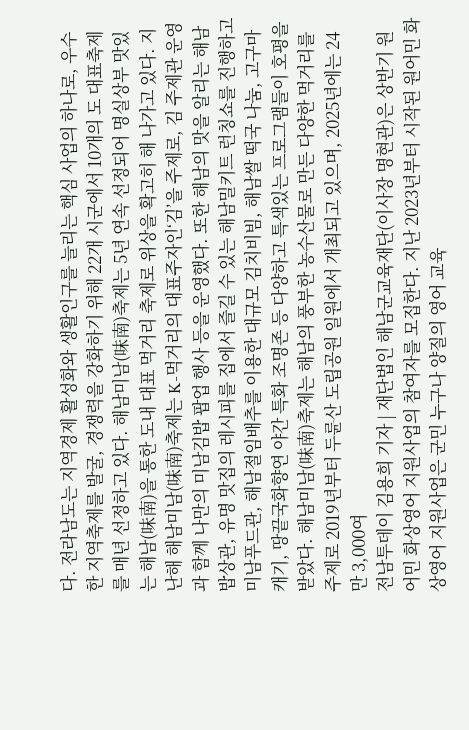다. 전라남도는 지역경제 활성화와 생활인구를 늘리는 핵심 사업의 하나로, 우수한 지역축제를 발굴, 경쟁력을 강화하기 위해 22개 시군에서 10개의 도 대표축제를 매년 선정하고 있다. 해남미남(味南)축제는 5년 연속 선정되어 명실상부 맛있는 해남(味南)을 통한 도내 대표 먹거리 축제로 위상을 확고히 해 나가고 있다. 지난해 해남미남(味南)축제는 K-먹거리의 대표주자인‘김’을 주제로, 김 주제관 운영과 함께 나만의 미남김밥 팝업 행사 등을 운영했다. 또한 해남의 맛을 알리는 해남밥상관, 유명 맛집의 레시피를 집에서 즐길 수 있는 해남밀키트 런칭쇼를 진행하고 미남푸드관, 해남절임배추를 이용한 대규모 김치비빔, 해남쌀 떡국 나눔, 고구마캐기, 땅끝국화향연 야간 특화 조명존 등 다양하고 특색있는 프로그램들이 호평을 받았다. 해남미남(味南)축제는 해남의 풍부한 농수산물로 만든 다양한 먹거리를 주제로 2019년부터 두륜산 도립공원 일원에서 개최되고 있으며, 2025년에는 24만 3,000여
전남투데이 김용희 기자 | 재단법인 해남군교육재단(이사장 명현관)은 상반기 원어민 화상영어 지원사업의 참여자를 모집한다. 지난 2023년부터 시작된 원어민 화상영어 지원사업은 군민 누구나 양질의 영어 교육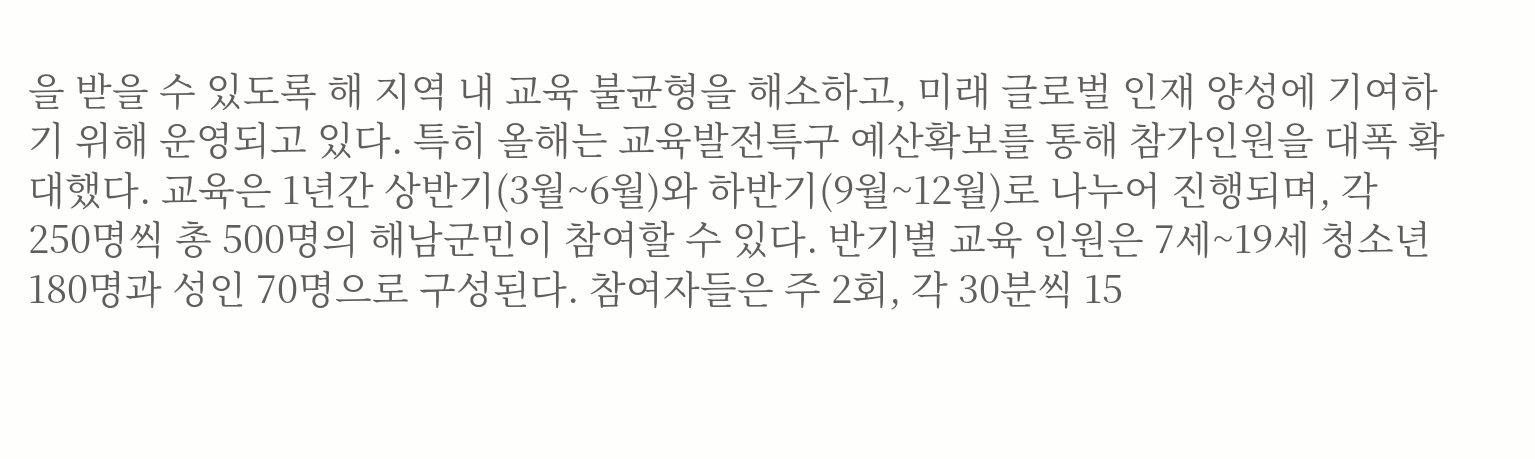을 받을 수 있도록 해 지역 내 교육 불균형을 해소하고, 미래 글로벌 인재 양성에 기여하기 위해 운영되고 있다. 특히 올해는 교육발전특구 예산확보를 통해 참가인원을 대폭 확대했다. 교육은 1년간 상반기(3월~6월)와 하반기(9월~12월)로 나누어 진행되며, 각 250명씩 총 500명의 해남군민이 참여할 수 있다. 반기별 교육 인원은 7세~19세 청소년 180명과 성인 70명으로 구성된다. 참여자들은 주 2회, 각 30분씩 15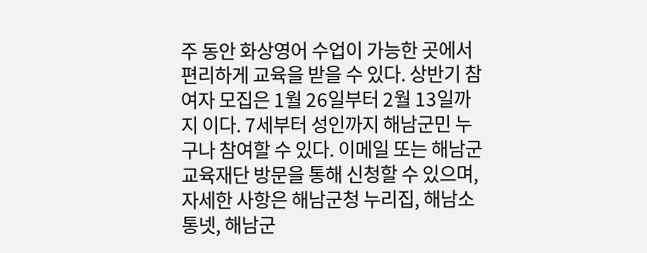주 동안 화상영어 수업이 가능한 곳에서 편리하게 교육을 받을 수 있다. 상반기 참여자 모집은 1월 26일부터 2월 13일까지 이다. 7세부터 성인까지 해남군민 누구나 참여할 수 있다. 이메일 또는 해남군교육재단 방문을 통해 신청할 수 있으며, 자세한 사항은 해남군청 누리집, 해남소통넷, 해남군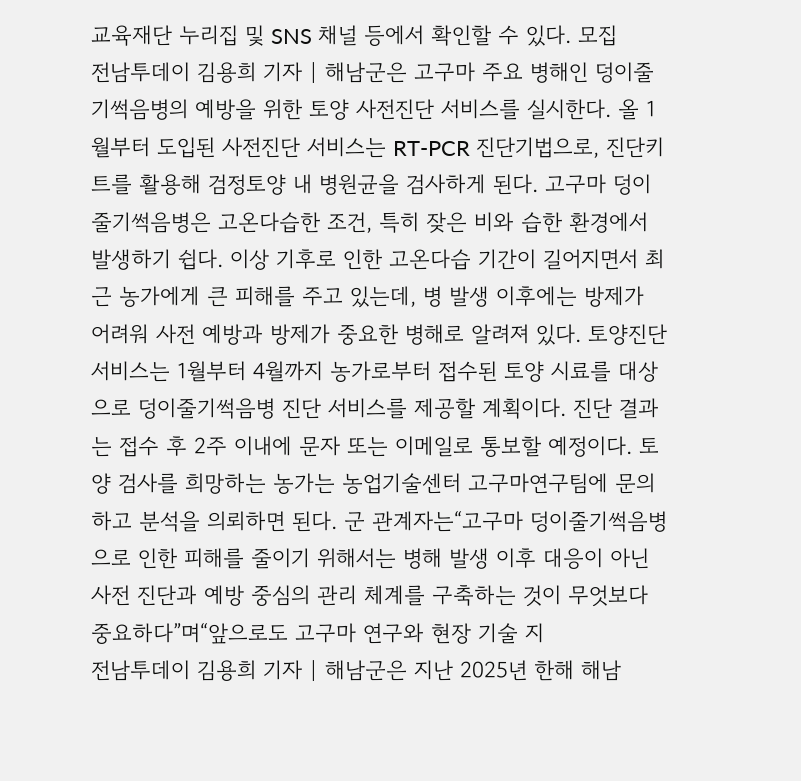교육재단 누리집 및 SNS 채널 등에서 확인할 수 있다. 모집
전남투데이 김용희 기자 | 해남군은 고구마 주요 병해인 덩이줄기썩음병의 예방을 위한 토양 사전진단 서비스를 실시한다. 올 1월부터 도입된 사전진단 서비스는 RT-PCR 진단기법으로, 진단키트를 활용해 검정토양 내 병원균을 검사하게 된다. 고구마 덩이줄기썩음병은 고온다습한 조건, 특히 잦은 비와 습한 환경에서 발생하기 쉽다. 이상 기후로 인한 고온다습 기간이 길어지면서 최근 농가에게 큰 피해를 주고 있는데, 병 발생 이후에는 방제가 어려워 사전 예방과 방제가 중요한 병해로 알려져 있다. 토양진단 서비스는 1월부터 4월까지 농가로부터 접수된 토양 시료를 대상으로 덩이줄기썩음병 진단 서비스를 제공할 계획이다. 진단 결과는 접수 후 2주 이내에 문자 또는 이메일로 통보할 예정이다. 토양 검사를 희망하는 농가는 농업기술센터 고구마연구팀에 문의하고 분석을 의뢰하면 된다. 군 관계자는“고구마 덩이줄기썩음병으로 인한 피해를 줄이기 위해서는 병해 발생 이후 대응이 아닌 사전 진단과 예방 중심의 관리 체계를 구축하는 것이 무엇보다 중요하다”며“앞으로도 고구마 연구와 현장 기술 지
전남투데이 김용희 기자 | 해남군은 지난 2025년 한해 해남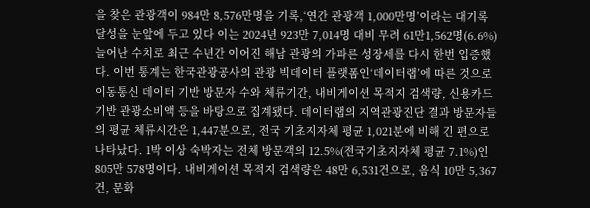을 찾은 관광객이 984만 8,576만명을 기록,‘연간 관광객 1,000만명’이라는 대기록 달성을 눈앞에 두고 있다 이는 2024년 923만 7,014명 대비 무려 61만1,562명(6.6%) 늘어난 수치로 최근 수년간 이어진 해남 관광의 가파른 성장세를 다시 한번 입증했다. 이번 통계는 한국관광공사의 관광 빅데이터 플랫폼인‘데이터랩’에 따른 것으로 이동통신 데이터 기반 방문자 수와 체류기간, 내비게이션 목적지 검색량, 신용카드 기반 관광소비액 등을 바탕으로 집계됐다. 데이터랩의 지역관광진단 결과 방문자들의 평균 체류시간은 1,447분으로, 전국 기초지자체 평균 1,021분에 비해 긴 편으로 나타났다. 1박 이상 숙박자는 전체 방문객의 12.5%(전국기초지자체 평균 7.1%)인 805만 578명이다. 내비게이션 목적지 검색량은 48만 6,531건으로, 음식 10만 5,367건, 문화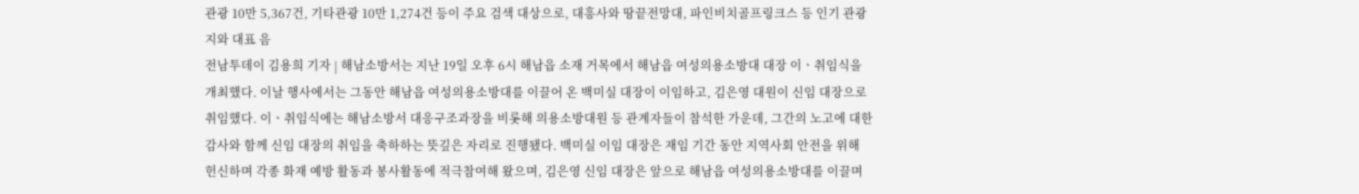관광 10만 5,367건, 기타관광 10만 1,274건 등이 주요 검색 대상으로, 대흥사와 땅끝전망대, 파인비치골프링크스 등 인기 관광지와 대표 음
전남투데이 김용희 기자 | 해남소방서는 지난 19일 오후 6시 해남읍 소재 거목에서 해남읍 여성의용소방대 대장 이ㆍ취임식을 개최했다. 이날 행사에서는 그동안 해남읍 여성의용소방대를 이끌어 온 백미실 대장이 이임하고, 김은영 대원이 신임 대장으로 취임했다. 이ㆍ취임식에는 해남소방서 대응구조과장을 비롯해 의용소방대원 등 관계자들이 참석한 가운데, 그간의 노고에 대한 감사와 함께 신임 대장의 취임을 축하하는 뜻깊은 자리로 진행됐다. 백미실 이임 대장은 재임 기간 동안 지역사회 안전을 위해 헌신하며 각종 화재 예방 활동과 봉사활동에 적극참여해 왔으며, 김은영 신임 대장은 앞으로 해남읍 여성의용소방대를 이끌며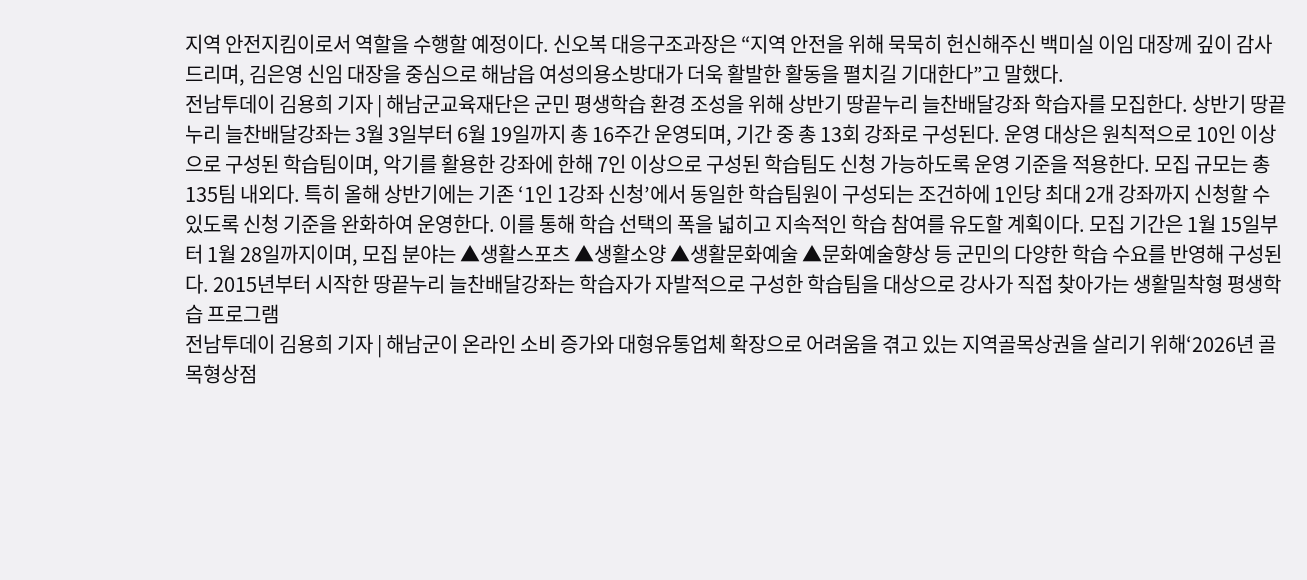지역 안전지킴이로서 역할을 수행할 예정이다. 신오복 대응구조과장은 “지역 안전을 위해 묵묵히 헌신해주신 백미실 이임 대장께 깊이 감사드리며, 김은영 신임 대장을 중심으로 해남읍 여성의용소방대가 더욱 활발한 활동을 펼치길 기대한다”고 말했다.
전남투데이 김용희 기자 | 해남군교육재단은 군민 평생학습 환경 조성을 위해 상반기 땅끝누리 늘찬배달강좌 학습자를 모집한다. 상반기 땅끝누리 늘찬배달강좌는 3월 3일부터 6월 19일까지 총 16주간 운영되며, 기간 중 총 13회 강좌로 구성된다. 운영 대상은 원칙적으로 10인 이상으로 구성된 학습팀이며, 악기를 활용한 강좌에 한해 7인 이상으로 구성된 학습팀도 신청 가능하도록 운영 기준을 적용한다. 모집 규모는 총 135팀 내외다. 특히 올해 상반기에는 기존 ‘1인 1강좌 신청’에서 동일한 학습팀원이 구성되는 조건하에 1인당 최대 2개 강좌까지 신청할 수 있도록 신청 기준을 완화하여 운영한다. 이를 통해 학습 선택의 폭을 넓히고 지속적인 학습 참여를 유도할 계획이다. 모집 기간은 1월 15일부터 1월 28일까지이며, 모집 분야는 ▲생활스포츠 ▲생활소양 ▲생활문화예술 ▲문화예술향상 등 군민의 다양한 학습 수요를 반영해 구성된다. 2015년부터 시작한 땅끝누리 늘찬배달강좌는 학습자가 자발적으로 구성한 학습팀을 대상으로 강사가 직접 찾아가는 생활밀착형 평생학습 프로그램
전남투데이 김용희 기자 | 해남군이 온라인 소비 증가와 대형유통업체 확장으로 어려움을 겪고 있는 지역골목상권을 살리기 위해‘2026년 골목형상점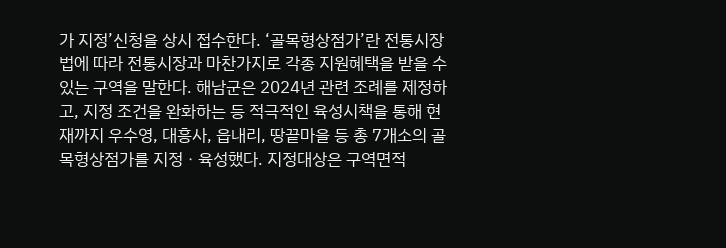가 지정’신청을 상시 접수한다. ‘골목형상점가’란 전통시장법에 따라 전통시장과 마찬가지로 각종 지원혜택을 받을 수 있는 구역을 말한다. 해남군은 2024년 관련 조례를 제정하고, 지정 조건을 완화하는 등 적극적인 육성시책을 통해 현재까지 우수영, 대흥사, 읍내리, 땅끝마을 등 총 7개소의 골목형상점가를 지정ㆍ육성했다. 지정대상은 구역면적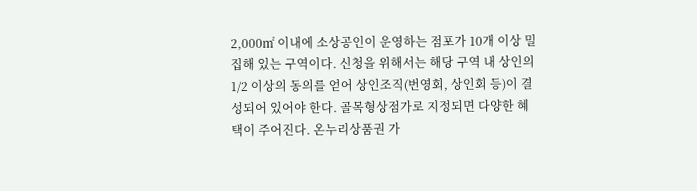2,000㎡ 이내에 소상공인이 운영하는 점포가 10개 이상 밀집해 있는 구역이다. 신청을 위해서는 해당 구역 내 상인의 1/2 이상의 동의를 얻어 상인조직(번영회, 상인회 등)이 결성되어 있어야 한다. 골목형상점가로 지정되면 다양한 혜택이 주어진다. 온누리상품권 가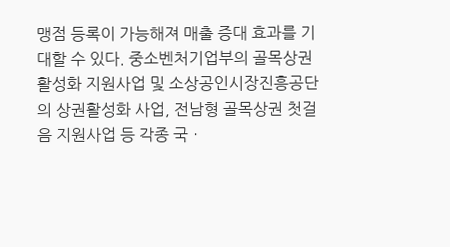맹점 등록이 가능해져 매출 증대 효과를 기대할 수 있다. 중소벤처기업부의 골목상권 활성화 지원사업 및 소상공인시장진흥공단의 상권활성화 사업, 전남형 골목상권 첫걸음 지원사업 등 각종 국ㆍ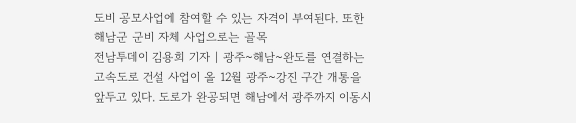도비 공모사업에 참여할 수 있는 자격이 부여된다. 또한 해남군 군비 자체 사업으로는 골목
전남투데이 김용희 기자 | 광주~해남~완도를 연결하는 고속도로 건설 사업이 올 12월 광주~강진 구간 개통을 앞두고 있다. 도로가 완공되면 해남에서 광주까지 이동시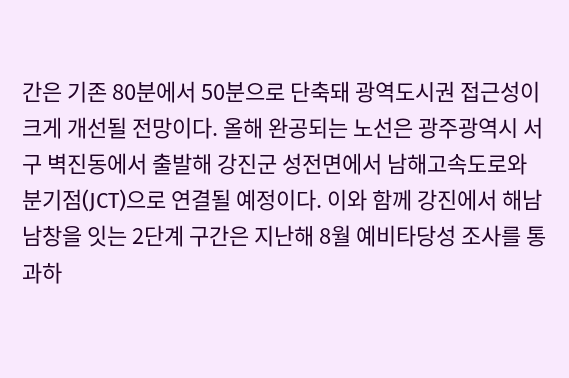간은 기존 80분에서 50분으로 단축돼 광역도시권 접근성이 크게 개선될 전망이다. 올해 완공되는 노선은 광주광역시 서구 벽진동에서 출발해 강진군 성전면에서 남해고속도로와 분기점(JCT)으로 연결될 예정이다. 이와 함께 강진에서 해남 남창을 잇는 2단계 구간은 지난해 8월 예비타당성 조사를 통과하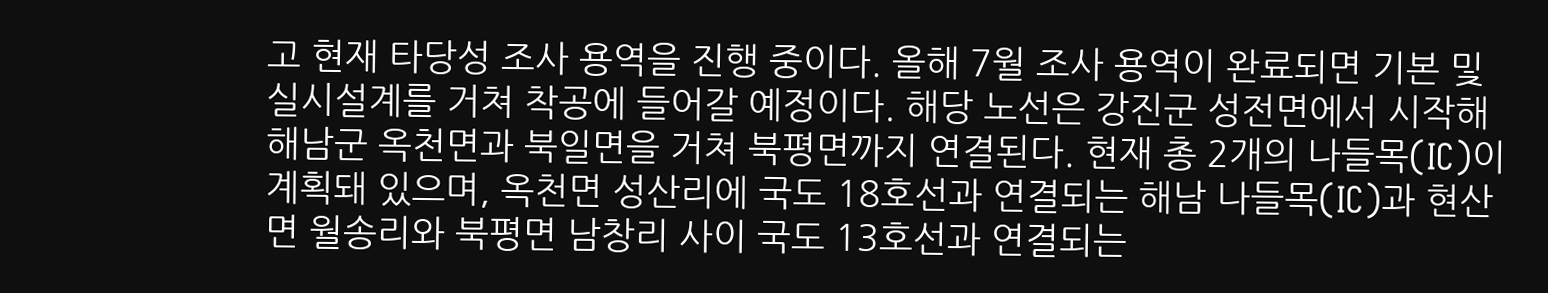고 현재 타당성 조사 용역을 진행 중이다. 올해 7월 조사 용역이 완료되면 기본 및 실시설계를 거쳐 착공에 들어갈 예정이다. 해당 노선은 강진군 성전면에서 시작해 해남군 옥천면과 북일면을 거쳐 북평면까지 연결된다. 현재 총 2개의 나들목(IC)이 계획돼 있으며, 옥천면 성산리에 국도 18호선과 연결되는 해남 나들목(IC)과 현산면 월송리와 북평면 남창리 사이 국도 13호선과 연결되는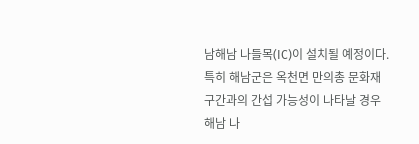남해남 나들목(IC)이 설치될 예정이다. 특히 해남군은 옥천면 만의총 문화재 구간과의 간섭 가능성이 나타날 경우 해남 나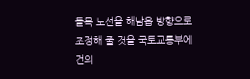들목 노선을 해남읍 방향으로 조정해 줄 것을 국토교통부에 건의